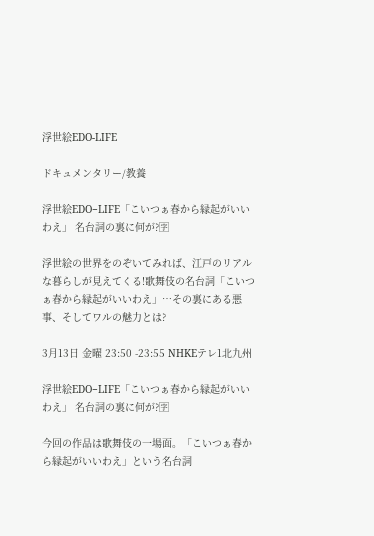浮世絵EDO-LIFE

ドキュメンタリー/教養

浮世絵EDO−LIFE「こいつぁ春から縁起がいいわえ」 名台詞の裏に何が?🈑

浮世絵の世界をのぞいてみれば、江戸のリアルな暮らしが見えてくる!歌舞伎の名台詞「こいつぁ春から縁起がいいわえ」…その裏にある悪事、そしてワルの魅力とは?

3月13日 金曜 23:50 -23:55 NHKEテレ1北九州

浮世絵EDO−LIFE「こいつぁ春から縁起がいいわえ」 名台詞の裏に何が?🈑

今回の作品は歌舞伎の一場面。「こいつぁ春から縁起がいいわえ」という名台詞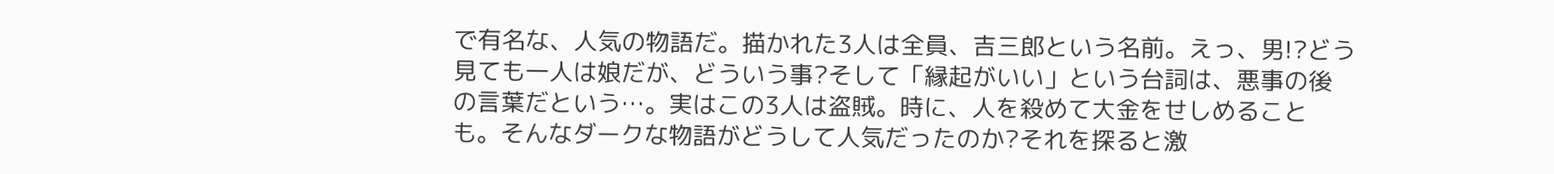で有名な、人気の物語だ。描かれた3人は全員、吉三郎という名前。えっ、男!?どう見ても一人は娘だが、どういう事?そして「縁起がいい」という台詞は、悪事の後の言葉だという…。実はこの3人は盗賊。時に、人を殺めて大金をせしめることも。そんなダークな物語がどうして人気だったのか?それを探ると激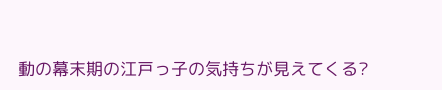動の幕末期の江戸っ子の気持ちが見えてくる?